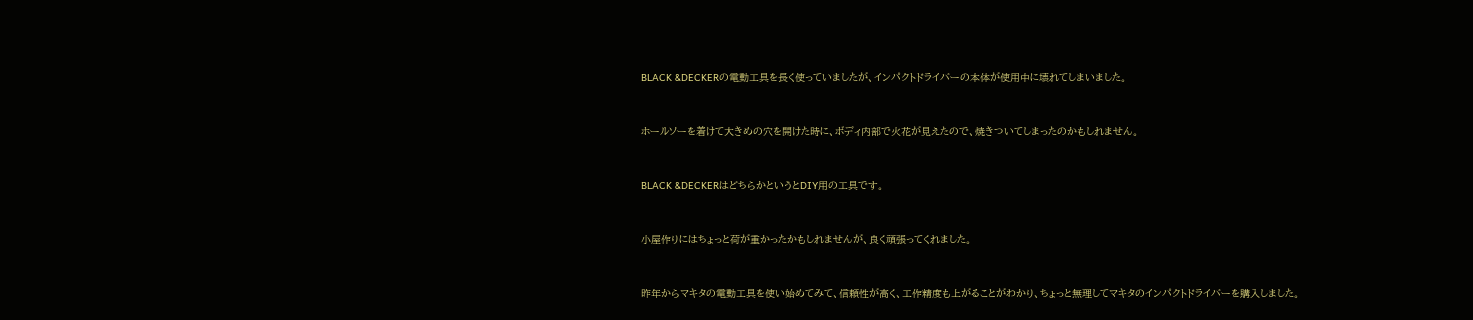BLACK &DECKERの電動工具を長く使っていましたが、インパクトドライバーの本体が使用中に壊れてしまいました。


ホールソーを着けて大きめの穴を開けた時に、ボディ内部で火花が見えたので、焼きついてしまったのかもしれません。


BLACK &DECKERはどちらかというとDIY用の工具です。


小屋作りにはちょっと荷が重かったかもしれませんが、良く頑張ってくれました。


昨年からマキタの電動工具を使い始めてみて、信頼性が高く、工作精度も上がることがわかり、ちょっと無理してマキタのインパクトドライバーを購入しました。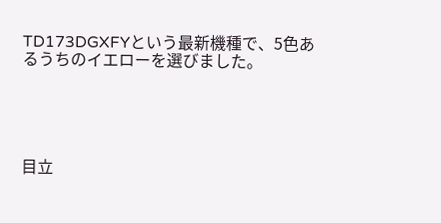TD173DGXFYという最新機種で、5色あるうちのイエローを選びました。





目立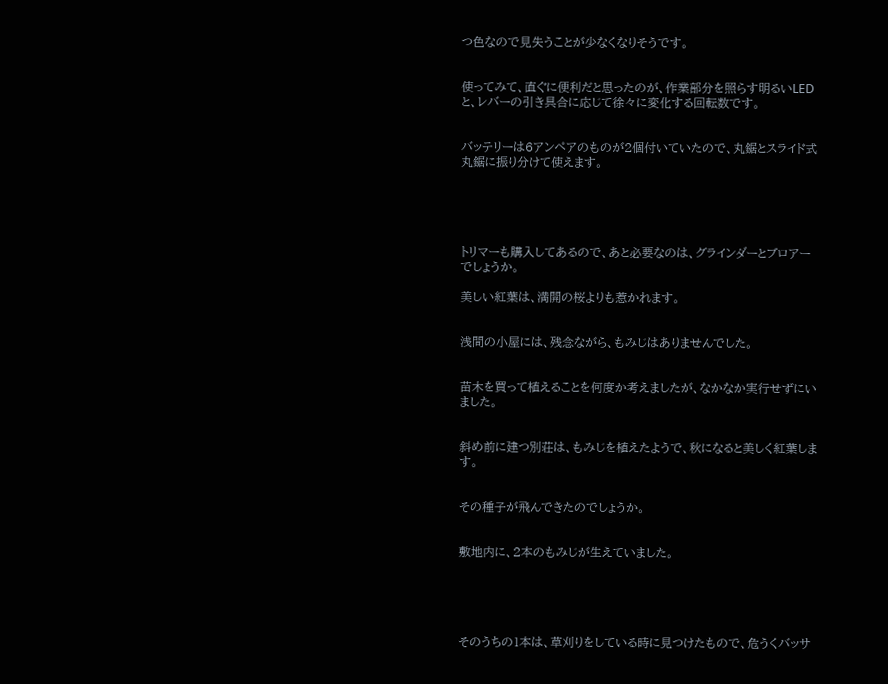つ色なので見失うことが少なくなりそうです。


使ってみて、直ぐに便利だと思ったのが、作業部分を照らす明るいLEDと、レバーの引き具合に応じて徐々に変化する回転数です。


バッテリーは6アンペアのものが2個付いていたので、丸鋸とスライド式丸鋸に振り分けて使えます。





トリマーも購入してあるので、あと必要なのは、グラインダーとブロアーでしょうか。

美しい紅葉は、満開の桜よりも惹かれます。


浅間の小屋には、残念ながら、もみじはありませんでした。


苗木を買って植えることを何度か考えましたが、なかなか実行せずにいました。


斜め前に建つ別荘は、もみじを植えたようで、秋になると美しく紅葉します。


その種子が飛んできたのでしょうか。


敷地内に、2本のもみじが生えていました。





そのうちの1本は、草刈りをしている時に見つけたもので、危うくバッサ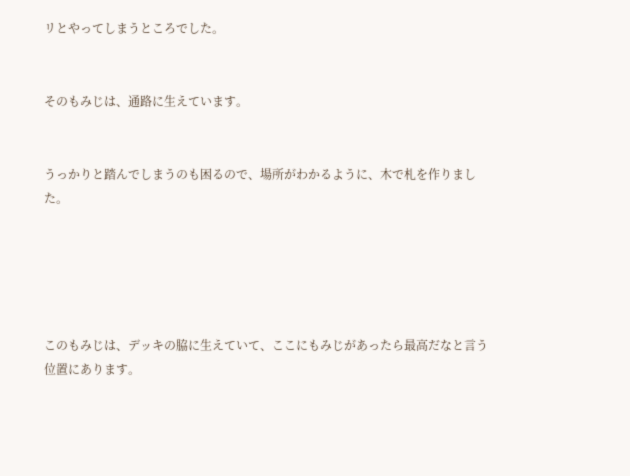リとやってしまうところでした。


そのもみじは、通路に生えています。


うっかりと踏んでしまうのも困るので、場所がわかるように、木で札を作りました。





このもみじは、デッキの脇に生えていて、ここにもみじがあったら最高だなと言う位置にあります。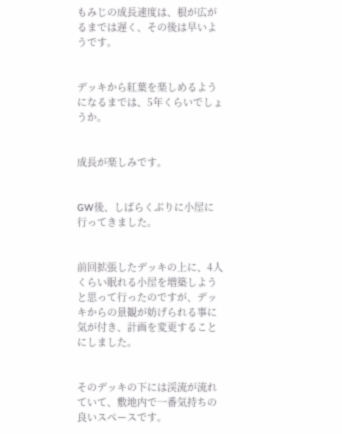もみじの成長速度は、根が広がるまでは遅く、その後は早いようです。


デッキから紅葉を楽しめるようになるまでは、5年くらいでしょうか。


成長が楽しみです。


GW後、しばらくぶりに小屋に行ってきました。


前回拡張したデッキの上に、4人くらい眠れる小屋を増築しようと思って行ったのですが、デッキからの景観が妨げられる事に気が付き、計画を変更することにしました。


そのデッキの下には渓流が流れていて、敷地内で一番気持ちの良いスペースです。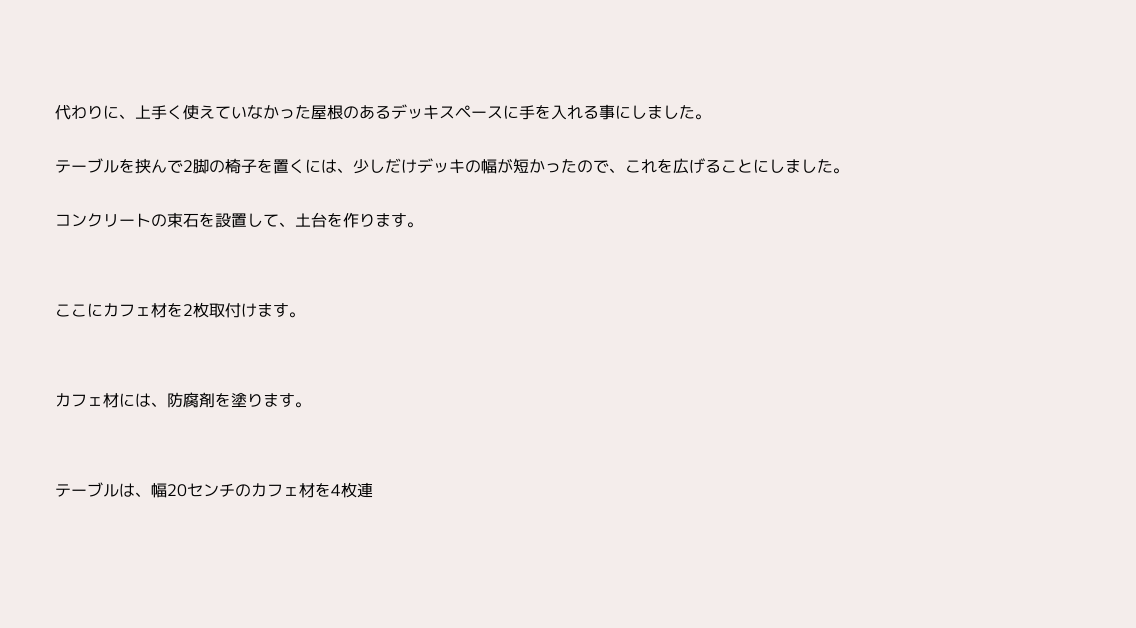代わりに、上手く使えていなかった屋根のあるデッキスペースに手を入れる事にしました。


テーブルを挟んで2脚の椅子を置くには、少しだけデッキの幅が短かったので、これを広げることにしました。


コンクリートの束石を設置して、土台を作ります。




ここにカフェ材を2枚取付けます。




カフェ材には、防腐剤を塗ります。




テーブルは、幅20センチのカフェ材を4枚連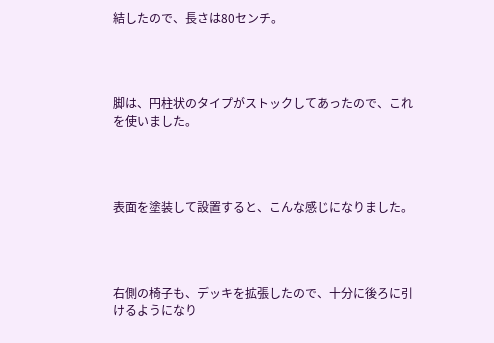結したので、長さは80センチ。




脚は、円柱状のタイプがストックしてあったので、これを使いました。




表面を塗装して設置すると、こんな感じになりました。




右側の椅子も、デッキを拡張したので、十分に後ろに引けるようになり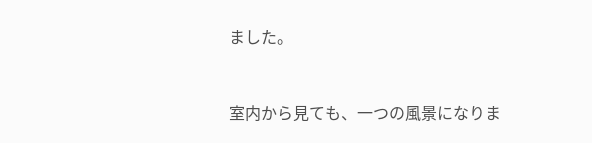ました。


室内から見ても、一つの風景になりま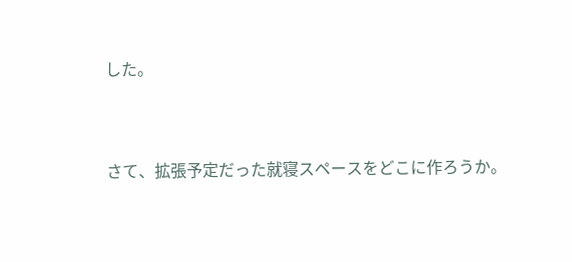した。




さて、拡張予定だった就寝スペースをどこに作ろうか。